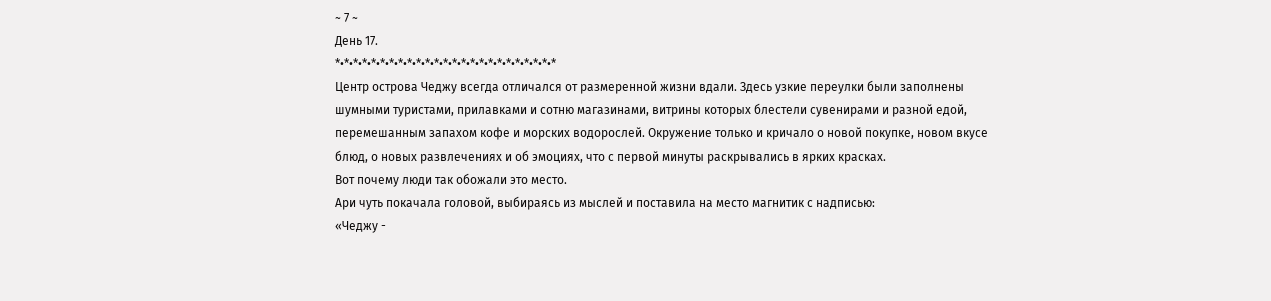~ 7 ~
День 17.
*•*•*•*•*•*•*•*•*•*•*•*•*•*•*•*•*•*•*•*•*•*•*•*•*
Центр острова Чеджу всегда отличался от размеренной жизни вдали. Здесь узкие переулки были заполнены шумными туристами, прилавками и сотню магазинами, витрины которых блестели сувенирами и разной едой, перемешанным запахом кофе и морских водорослей. Окружение только и кричало о новой покупке, новом вкусе блюд, о новых развлечениях и об эмоциях, что с первой минуты раскрывались в ярких красках.
Вот почему люди так обожали это место.
Ари чуть покачала головой, выбираясь из мыслей и поставила на место магнитик с надписью:
«Чеджу -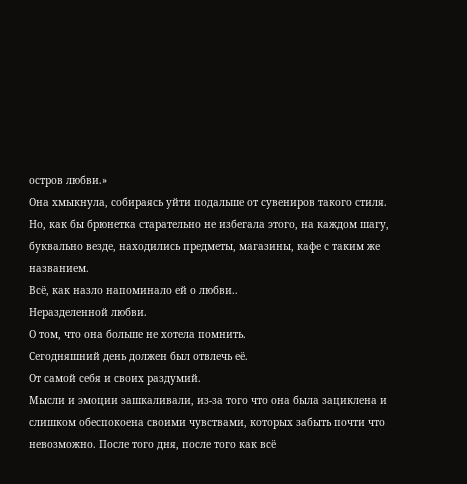остров любви.»
Она хмыкнула, собираясь уйти подальше от сувениров такого стиля. Но, как бы брюнетка старательно не избегала этого, на каждом шагу, буквально везде, находились предметы, магазины, кафе с таким же названием.
Всё, как назло напоминало ей о любви..
Неразделенной любви.
О том, что она больше не хотела помнить.
Сегодняшний день должен был отвлечь её.
От самой себя и своих раздумий.
Мысли и эмоции зашкаливали, из-за того что она была зациклена и слишком обеспокоена своими чувствами, которых забыть почти что невозможно. После того дня, после того как всё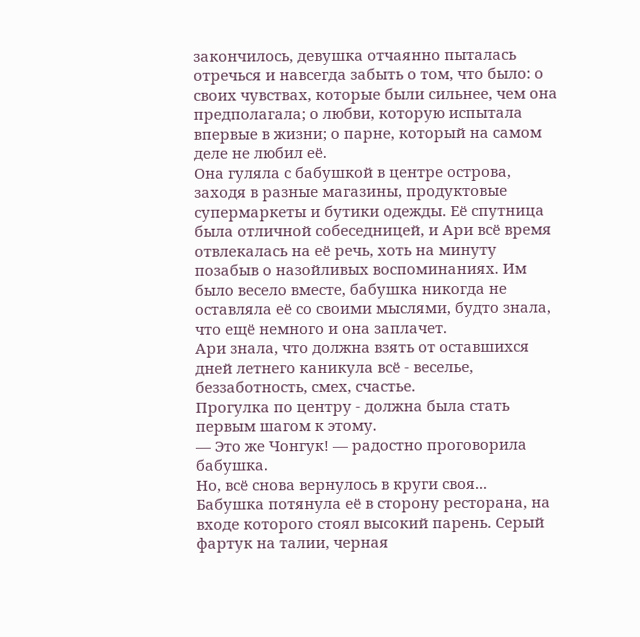закончилось, девушка отчаянно пыталась отречься и навсегда забыть о том, что было: о своих чувствах, которые были сильнее, чем она предполагала; о любви, которую испытала впервые в жизни; о парне, который на самом деле не любил её.
Она гуляла с бабушкой в центре острова, заходя в разные магазины, продуктовые супермаркеты и бутики одежды. Её спутница была отличной собеседницей, и Ари всё время отвлекалась на её речь, хоть на минуту позабыв о назойливых воспоминаниях. Им было весело вместе, бабушка никогда не оставляла её со своими мыслями, будто знала, что ещё немного и она заплачет.
Ари знала, что должна взять от оставшихся дней летнего каникула всё - веселье, беззаботность, смех, счастье.
Прогулка по центру - должна была стать первым шагом к этому.
— Это же Чонгук! — радостно проговорила бабушка.
Но, всё снова вернулось в круги своя...
Бабушка потянула её в сторону ресторана, на входе которого стоял высокий парень. Серый фартук на талии, черная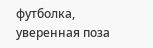футболка, уверенная поза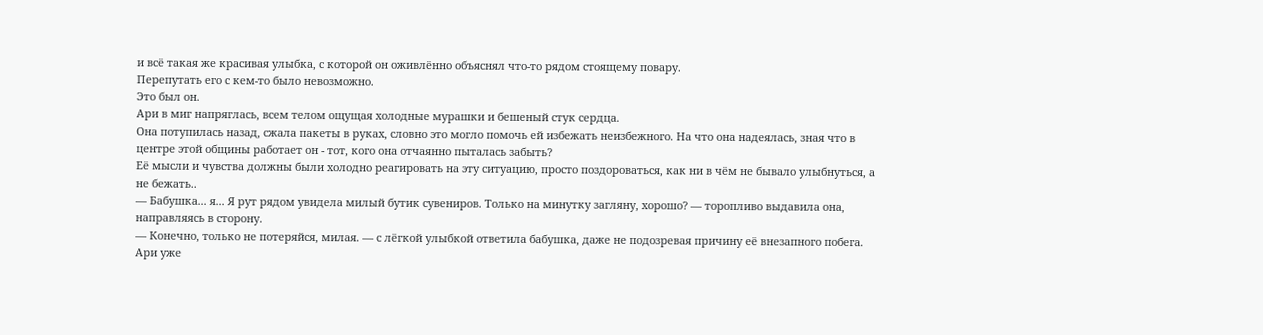и всё такая же красивая улыбка, с которой он оживлённо объяснял что-то рядом стоящему повару.
Перепутать его с кем-то было невозможно.
Это был он.
Ари в миг напряглась, всем телом ощущая холодные мурашки и бешеный стук сердца.
Она потупилась назад, сжала пакеты в руках, словно это могло помочь ей избежать неизбежного. На что она надеялась, зная что в центре этой общины работает он - тот, кого она отчаянно пыталась забыть?
Её мысли и чувства должны были холодно реагировать на эту ситуацию, просто поздороваться, как ни в чём не бывало улыбнуться, а не бежать..
— Бабушка... я... Я рут рядом увидела милый бутик сувениров. Только на минутку загляну, хорошо? — торопливо выдавила она, направляясь в сторону.
— Конечно, только не потеряйся, милая. — с лёгкой улыбкой ответила бабушка, даже не подозревая причину её внезапного побега.
Ари уже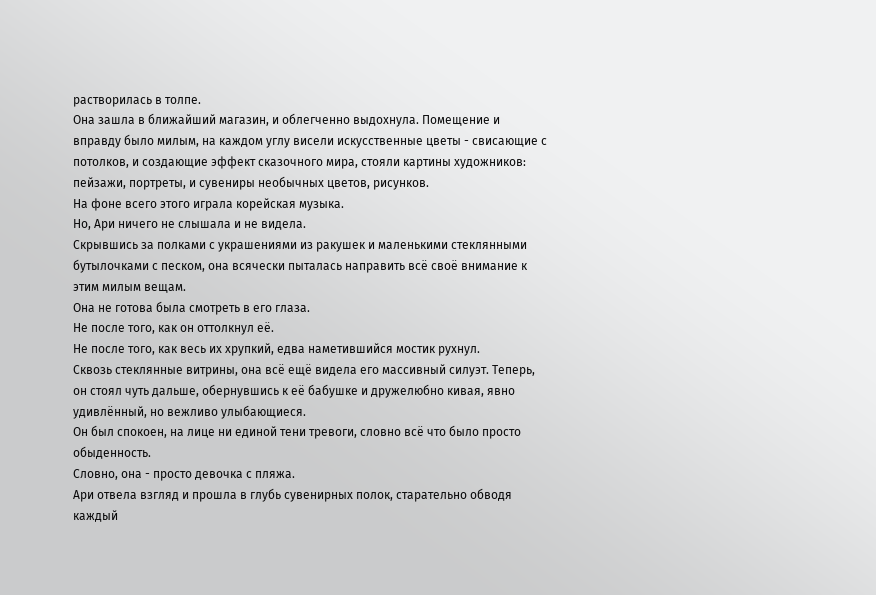растворилась в толпе.
Она зашла в ближайший магазин, и облегченно выдохнула. Помещение и вправду было милым, на каждом углу висели искусственные цветы - свисающие с потолков, и создающие эффект сказочного мира, стояли картины художников: пейзажи, портреты, и сувениры необычных цветов, рисунков.
На фоне всего этого играла корейская музыка.
Но, Ари ничего не слышала и не видела.
Скрывшись за полками с украшениями из ракушек и маленькими стеклянными бутылочками с песком, она всячески пыталась направить всё своё внимание к этим милым вещам.
Она не готова была смотреть в его глаза.
Не после того, как он оттолкнул её.
Не после того, как весь их хрупкий, едва наметившийся мостик рухнул.
Сквозь стеклянные витрины, она всё ещё видела его массивный силуэт. Теперь, он стоял чуть дальше, обернувшись к её бабушке и дружелюбно кивая, явно удивлённый, но вежливо улыбающиеся.
Он был спокоен, на лице ни единой тени тревоги, словно всё что было просто обыденность.
Словно, она - просто девочка с пляжа.
Ари отвела взгляд и прошла в глубь сувенирных полок, старательно обводя каждый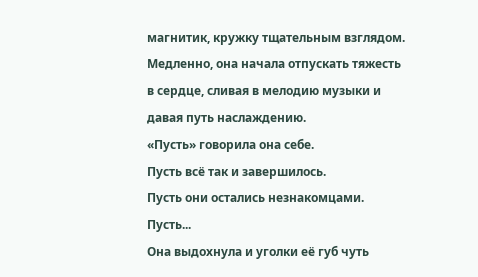магнитик, кружку тщательным взглядом. Медленно, она начала отпускать тяжесть в сердце, сливая в мелодию музыки и давая путь наслаждению.
«Пусть» говорила она себе.
Пусть всё так и завершилось.
Пусть они остались незнакомцами.
Пусть...
Она выдохнула и уголки её губ чуть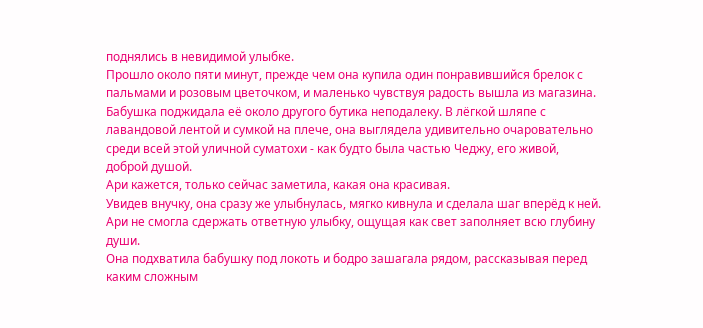поднялись в невидимой улыбке.
Прошло около пяти минут, прежде чем она купила один понравившийся брелок с пальмами и розовым цветочком, и маленько чувствуя радость вышла из магазина. Бабушка поджидала её около другого бутика неподалеку. В лёгкой шляпе с лавандовой лентой и сумкой на плече, она выглядела удивительно очаровательно среди всей этой уличной суматохи - как будто была частью Чеджу, его живой, доброй душой.
Ари кажется, только сейчас заметила, какая она красивая.
Увидев внучку, она сразу же улыбнулась, мягко кивнула и сделала шаг вперёд к ней. Ари не смогла сдержать ответную улыбку, ощущая как свет заполняет всю глубину души.
Она подхватила бабушку под локоть и бодро зашагала рядом, рассказывая перед каким сложным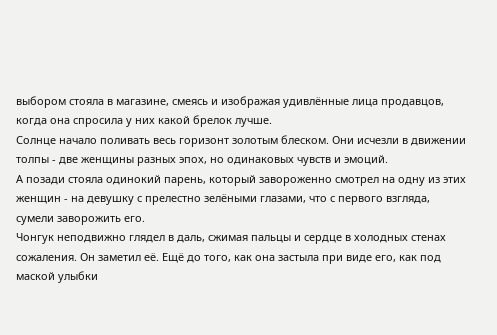выбором стояла в магазине, смеясь и изображая удивлённые лица продавцов, когда она спросила у них какой брелок лучше.
Солнце начало поливать весь горизонт золотым блеском. Они исчезли в движении толпы - две женщины разных эпох, но одинаковых чувств и эмоций.
А позади стояла одинокий парень, который завороженно смотрел на одну из этих женщин - на девушку с прелестно зелёными глазами, что с первого взгляда, сумели заворожить его.
Чонгук неподвижно глядел в даль, сжимая пальцы и сердце в холодных стенах сожаления. Он заметил её. Ещё до того, как она застыла при виде его, как под маской улыбки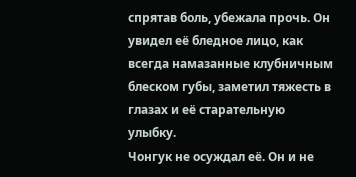спрятав боль, убежала прочь. Он увидел её бледное лицо, как всегда намазанные клубничным блеском губы, заметил тяжесть в глазах и её старательную улыбку.
Чонгук не осуждал её. Он и не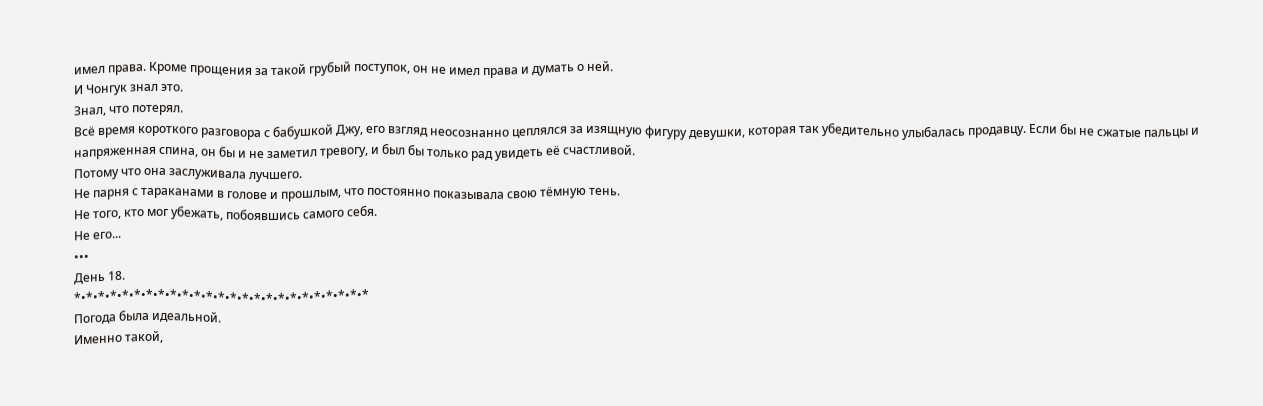имел права. Кроме прощения за такой грубый поступок, он не имел права и думать о ней.
И Чонгук знал это.
Знал, что потерял.
Всё время короткого разговора с бабушкой Джу, его взгляд неосознанно цеплялся за изящную фигуру девушки, которая так убедительно улыбалась продавцу. Если бы не сжатые пальцы и напряженная спина, он бы и не заметил тревогу, и был бы только рад увидеть её счастливой.
Потому что она заслуживала лучшего.
Не парня с тараканами в голове и прошлым, что постоянно показывала свою тёмную тень.
Не того, кто мог убежать, побоявшись самого себя.
Не его...
•••
День 18.
*•*•*•*•*•*•*•*•*•*•*•*•*•*•*•*•*•*•*•*•*•*•*•*•*
Погода была идеальной.
Именно такой,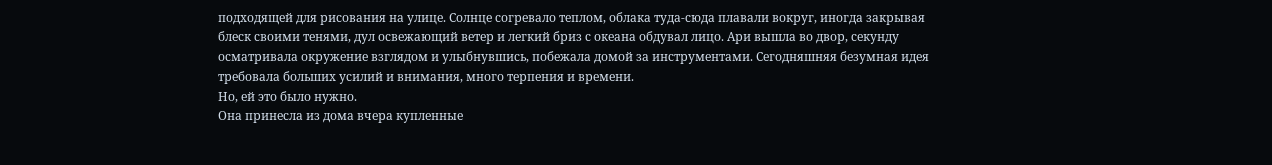подходящей для рисования на улице. Солнце согревало теплом, облака туда-сюда плавали вокруг, иногда закрывая блеск своими тенями, дул освежающий ветер и легкий бриз с океана обдувал лицо. Ари вышла во двор, секунду осматривала окружение взглядом и улыбнувшись, побежала домой за инструментами. Сегодняшняя безумная идея требовала больших усилий и внимания, много терпения и времени.
Но, ей это было нужно.
Она принесла из дома вчера купленные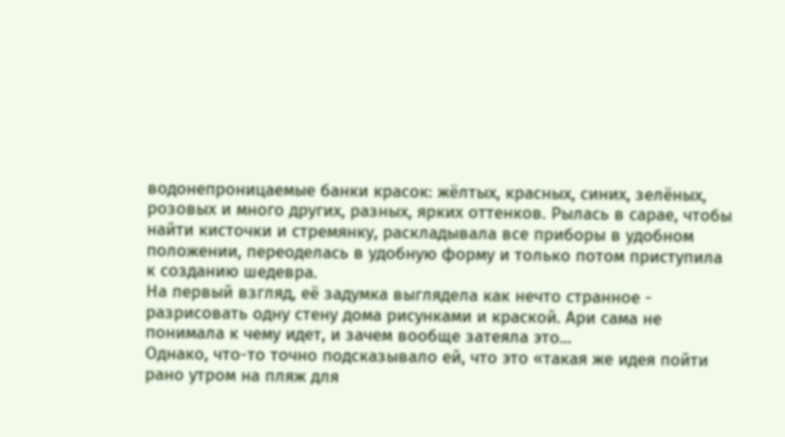водонепроницаемые банки красок: жёлтых, красных, синих, зелёных, розовых и много других, разных, ярких оттенков. Рылась в сарае, чтобы найти кисточки и стремянку, раскладывала все приборы в удобном положении, переоделась в удобную форму и только потом приступила к созданию шедевра.
На первый взгляд, её задумка выглядела как нечто странное - разрисовать одну стену дома рисунками и краской. Ари сама не понимала к чему идет, и зачем вообще затеяла это...
Однако, что-то точно подсказывало ей, что это «такая же идея пойти рано утром на пляж для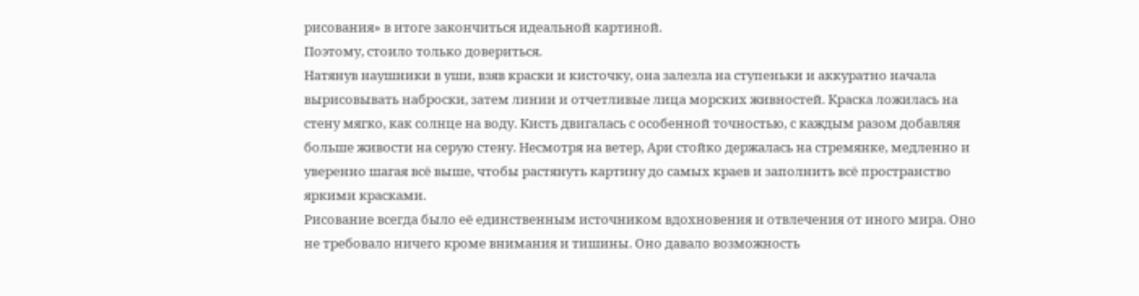рисования» в итоге закончиться идеальной картиной.
Поэтому, стоило только довериться.
Натянув наушники в уши, взяв краски и кисточку, она залезла на ступеньки и аккуратно начала вырисовывать наброски, затем линии и отчетливые лица морских живностей. Краска ложилась на стену мягко, как солнце на воду. Кисть двигалась с особенной точностью, с каждым разом добавляя больше живости на серую стену. Несмотря на ветер, Ари стойко держалась на стремянке, медленно и уверенно шагая всё выше, чтобы растянуть картину до самых краев и заполнить всё пространство яркими красками.
Рисование всегда было её единственным источником вдохновения и отвлечения от иного мира. Оно не требовало ничего кроме внимания и тишины. Оно давало возможность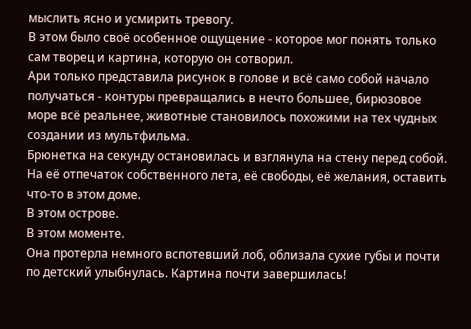мыслить ясно и усмирить тревогу.
В этом было своё особенное ощущение - которое мог понять только сам творец и картина, которую он сотворил.
Ари только представила рисунок в голове и всё само собой начало получаться - контуры превращались в нечто большее, бирюзовое море всё реальнее, животные становилось похожими на тех чудных создании из мультфильма.
Брюнетка на секунду остановилась и взглянула на стену перед собой. На её отпечаток собственного лета, её свободы, её желания, оставить что-то в этом доме.
В этом острове.
В этом моменте.
Она протерла немного вспотевший лоб, облизала сухие губы и почти по детский улыбнулась. Картина почти завершилась!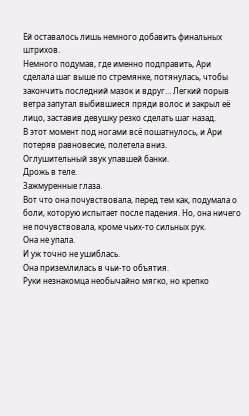Ей оставалось лишь немного добавить финальных штрихов.
Немного подумав, где именно подправить, Ари сделала шаг выше по стремянке, потянулась, чтобы закончить последний мазок и вдруг... Легкий порыв ветра запутал выбившиеся пряди волос и закрыл её лицо, заставив девушку резко сделать шаг назад.
В этот момент под ногами всё пошатнулось, и Ари потеряв равновесие, полетела вниз.
Оглушительный звук упавшей банки.
Дрожь в теле.
Зажмуренные глаза.
Вот что она почувствовала, перед тем как, подумала о боли, которую испытает после падения. Но, она ничего не почувствовала, кроме чьих-то сильных рук.
Она не упала.
И уж точно не ушиблась.
Она приземлилась в чьи-то объятия.
Руки незнакомца необычайно мягко, но крепко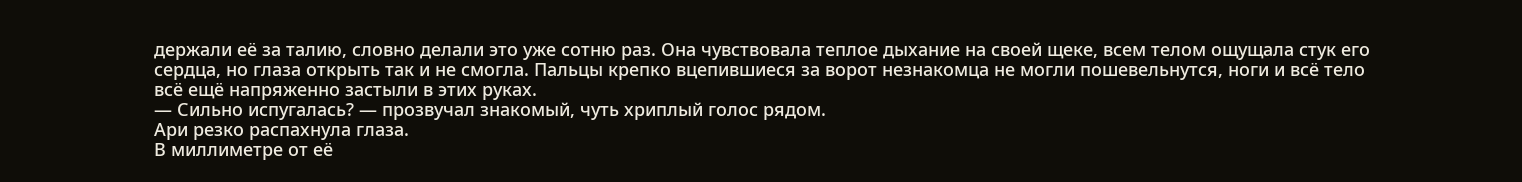держали её за талию, словно делали это уже сотню раз. Она чувствовала теплое дыхание на своей щеке, всем телом ощущала стук его сердца, но глаза открыть так и не смогла. Пальцы крепко вцепившиеся за ворот незнакомца не могли пошевельнутся, ноги и всё тело всё ещё напряженно застыли в этих руках.
— Сильно испугалась? — прозвучал знакомый, чуть хриплый голос рядом.
Ари резко распахнула глаза.
В миллиметре от её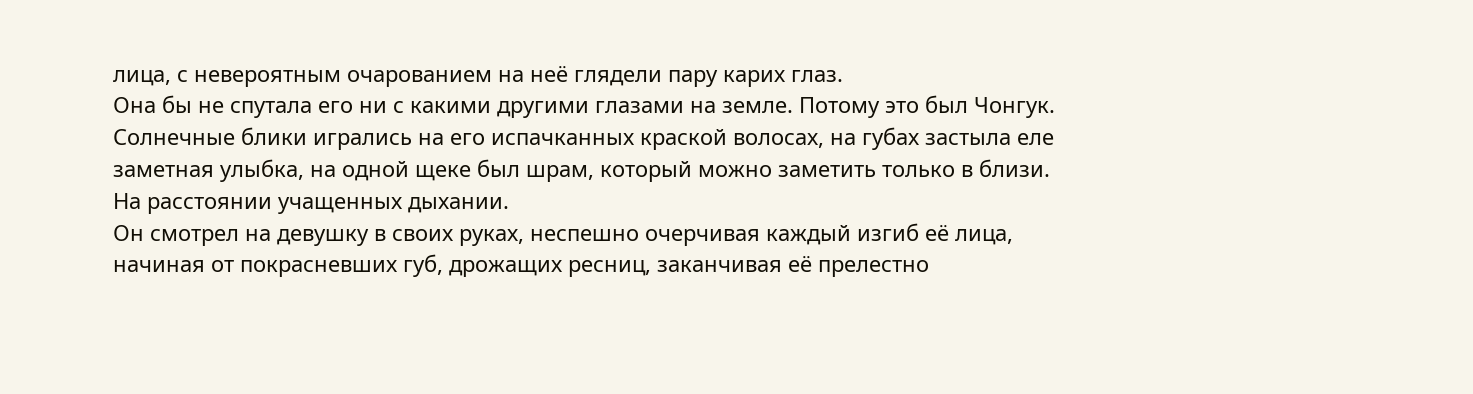лица, с невероятным очарованием на неё глядели пару карих глаз.
Она бы не спутала его ни с какими другими глазами на земле. Потому это был Чонгук.
Солнечные блики игрались на его испачканных краской волосах, на губах застыла еле заметная улыбка, на одной щеке был шрам, который можно заметить только в близи.
На расстоянии учащенных дыхании.
Он смотрел на девушку в своих руках, неспешно очерчивая каждый изгиб её лица, начиная от покрасневших губ, дрожащих ресниц, заканчивая её прелестно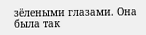зёлеными глазами. Она была так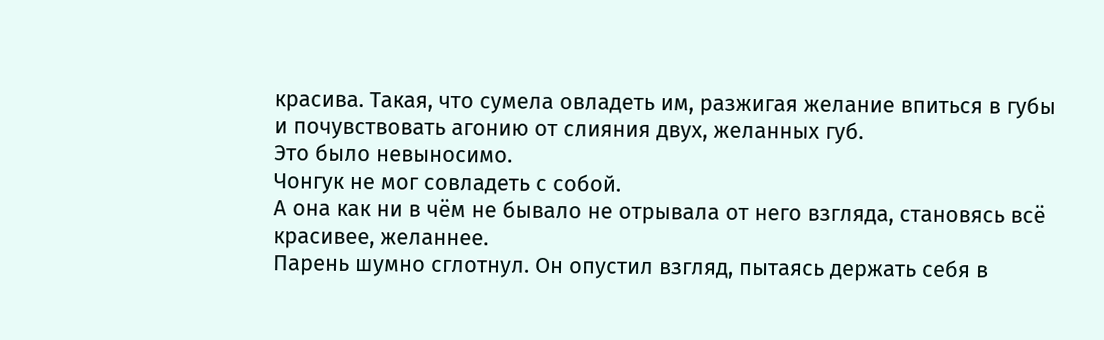красива. Такая, что сумела овладеть им, разжигая желание впиться в губы и почувствовать агонию от слияния двух, желанных губ.
Это было невыносимо.
Чонгук не мог совладеть с собой.
А она как ни в чём не бывало не отрывала от него взгляда, становясь всё красивее, желаннее.
Парень шумно сглотнул. Он опустил взгляд, пытаясь держать себя в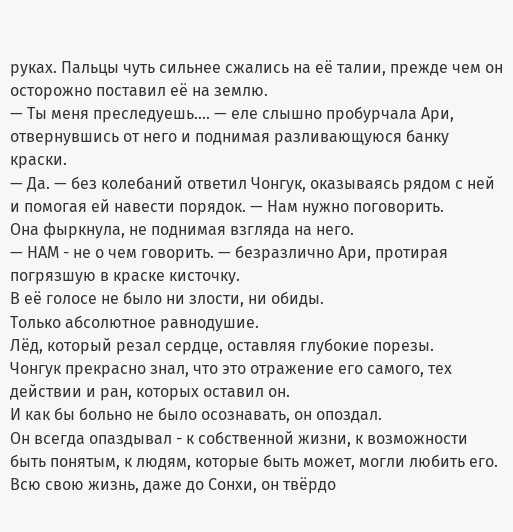руках. Пальцы чуть сильнее сжались на её талии, прежде чем он осторожно поставил её на землю.
— Ты меня преследуешь.... — еле слышно пробурчала Ари, отвернувшись от него и поднимая разливающуюся банку краски.
— Да. — без колебаний ответил Чонгук, оказываясь рядом с ней и помогая ей навести порядок. — Нам нужно поговорить.
Она фыркнула, не поднимая взгляда на него.
— НАМ - не о чем говорить. — безразлично Ари, протирая погрязшую в краске кисточку.
В её голосе не было ни злости, ни обиды.
Только абсолютное равнодушие.
Лёд, который резал сердце, оставляя глубокие порезы.
Чонгук прекрасно знал, что это отражение его самого, тех действии и ран, которых оставил он.
И как бы больно не было осознавать, он опоздал.
Он всегда опаздывал - к собственной жизни, к возможности быть понятым, к людям, которые быть может, могли любить его.
Всю свою жизнь, даже до Сонхи, он твёрдо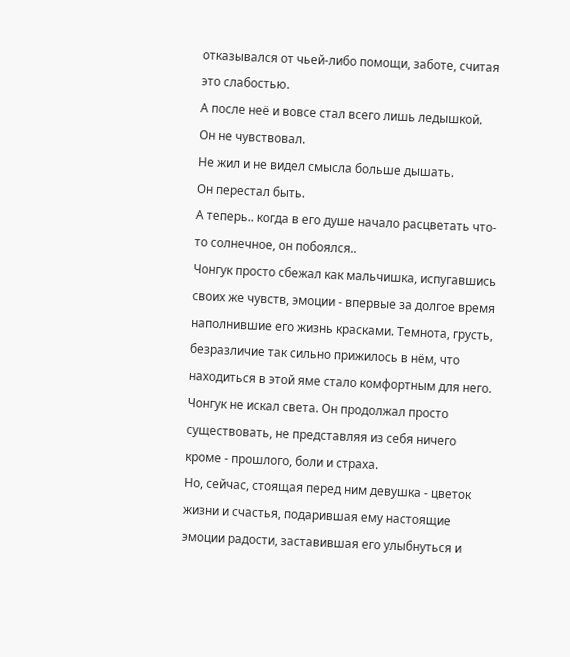отказывался от чьей-либо помощи, заботе, считая это слабостью.
А после неё и вовсе стал всего лишь ледышкой.
Он не чувствовал.
Не жил и не видел смысла больше дышать.
Он перестал быть.
А теперь.. когда в его душе начало расцветать что-то солнечное, он побоялся..
Чонгук просто сбежал как мальчишка, испугавшись своих же чувств, эмоции - впервые за долгое время наполнившие его жизнь красками. Темнота, грусть, безразличие так сильно прижилось в нём, что находиться в этой яме стало комфортным для него.
Чонгук не искал света. Он продолжал просто существовать, не представляя из себя ничего кроме - прошлого, боли и страха.
Но, сейчас, стоящая перед ним девушка - цветок жизни и счастья, подарившая ему настоящие эмоции радости, заставившая его улыбнуться и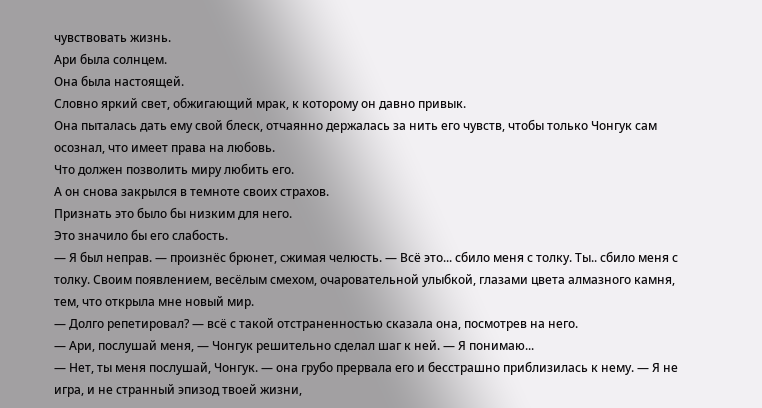чувствовать жизнь.
Ари была солнцем.
Она была настоящей.
Словно яркий свет, обжигающий мрак, к которому он давно привык.
Она пыталась дать ему свой блеск, отчаянно держалась за нить его чувств, чтобы только Чонгук сам осознал, что имеет права на любовь.
Что должен позволить миру любить его.
А он снова закрылся в темноте своих страхов.
Признать это было бы низким для него.
Это значило бы его слабость.
— Я был неправ. — произнёс брюнет, сжимая челюсть. — Всё это... сбило меня с толку. Ты.. сбило меня с толку. Своим появлением, весёлым смехом, очаровательной улыбкой, глазами цвета алмазного камня, тем, что открыла мне новый мир.
— Долго репетировал? — всё с такой отстраненностью сказала она, посмотрев на него.
— Ари, послушай меня, — Чонгук решительно сделал шаг к ней. — Я понимаю...
— Нет, ты меня послушай, Чонгук. — она грубо прервала его и бесстрашно приблизилась к нему. — Я не игра, и не странный эпизод твоей жизни,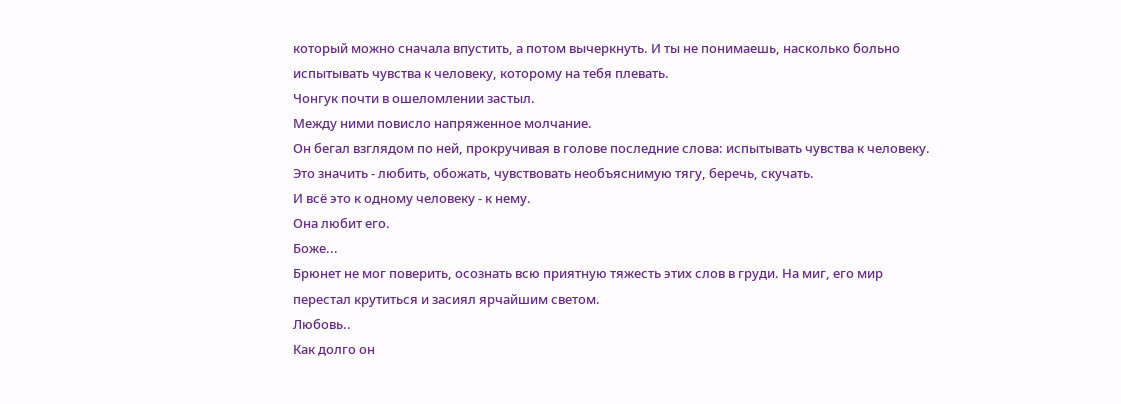который можно сначала впустить, а потом вычеркнуть. И ты не понимаешь, насколько больно испытывать чувства к человеку, которому на тебя плевать.
Чонгук почти в ошеломлении застыл.
Между ними повисло напряженное молчание.
Он бегал взглядом по ней, прокручивая в голове последние слова: испытывать чувства к человеку.
Это значить - любить, обожать, чувствовать необъяснимую тягу, беречь, скучать.
И всё это к одному человеку - к нему.
Она любит его.
Боже...
Брюнет не мог поверить, осознать всю приятную тяжесть этих слов в груди. На миг, его мир перестал крутиться и засиял ярчайшим светом.
Любовь..
Как долго он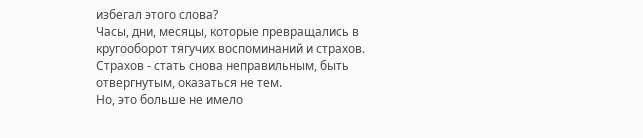избегал этого слова?
Часы, дни, месяцы, которые превращались в кругооборот тягучих воспоминаний и страхов.
Страхов - стать снова неправильным, быть отвергнутым, оказаться не тем.
Но, это больше не имело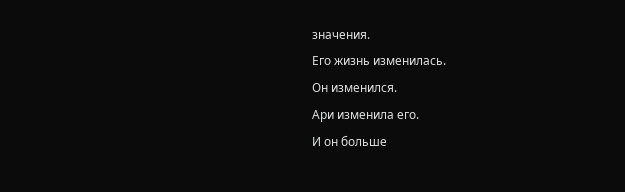значения.
Его жизнь изменилась.
Он изменился.
Ари изменила его.
И он больше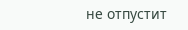не отпустит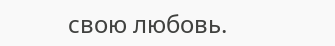свою любовь.